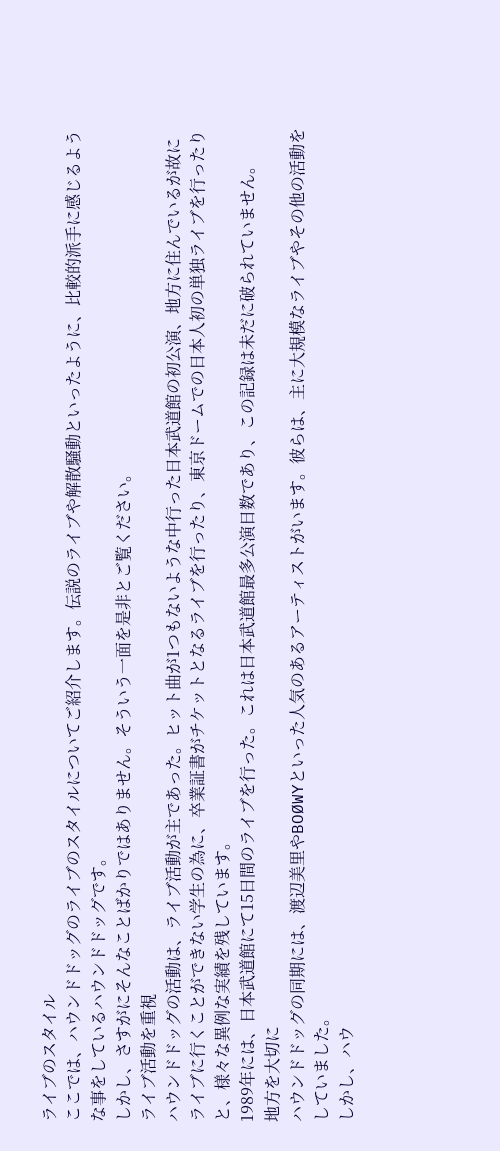ライブのスタイル
ここでは、ハウンドドッグのライブのスタイルについてご紹介します。伝説のライブや解散騒動といったように、比較的派手に感じるような事をしているハウンドドッグです。
しかし、さすがにそんなことばかりではありません。そういう一面を是非とご覧ください。
ライブ活動を重視
ハウンドドッグの活動は、ライブ活動が主であった。ヒット曲が1つもないような中行った日本武道館の初公演、地方に住んでいるが故にライブに行くことができない学生の為に、卒業証書がチケットとなるライブを行ったり、東京ドームでの日本人初の単独ライブを行ったりと、様々な異例な実績を残しています。
1989年には、日本武道館にて15日間のライブを行った。これは日本武道館最多公演日数であり、この記録は未だに破られていません。
地方を大切に
ハウンドドッグの同期には、渡辺美里やBOØWYといった人気のあるアーティストがいます。彼らは、主に大規模なライブやその他の活動をしていました。
しかし、ハウ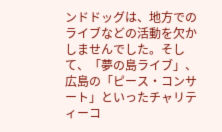ンドドッグは、地方でのライブなどの活動を欠かしませんでした。そして、「夢の島ライブ」、広島の「ピース・コンサート」といったチャリティーコ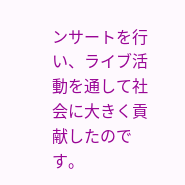ンサートを行い、ライブ活動を通して社会に大きく貢献したのです。